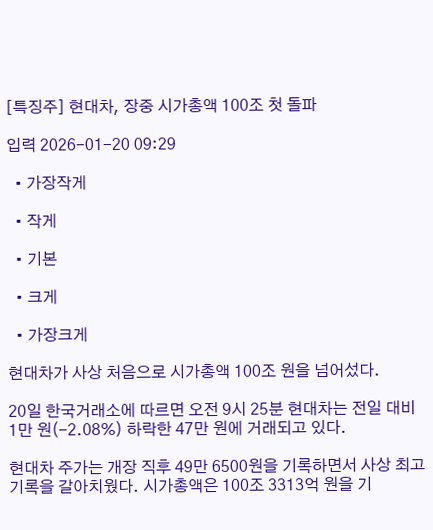[특징주] 현대차, 장중 시가총액 100조 첫 돌파

입력 2026-01-20 09:29

  • 가장작게

  • 작게

  • 기본

  • 크게

  • 가장크게

현대차가 사상 처음으로 시가총액 100조 원을 넘어섰다.

20일 한국거래소에 따르면 오전 9시 25분 현대차는 전일 대비 1만 원(-2.08%) 하락한 47만 원에 거래되고 있다.

현대차 주가는 개장 직후 49만 6500원을 기록하면서 사상 최고 기록을 갈아치웠다. 시가총액은 100조 3313억 원을 기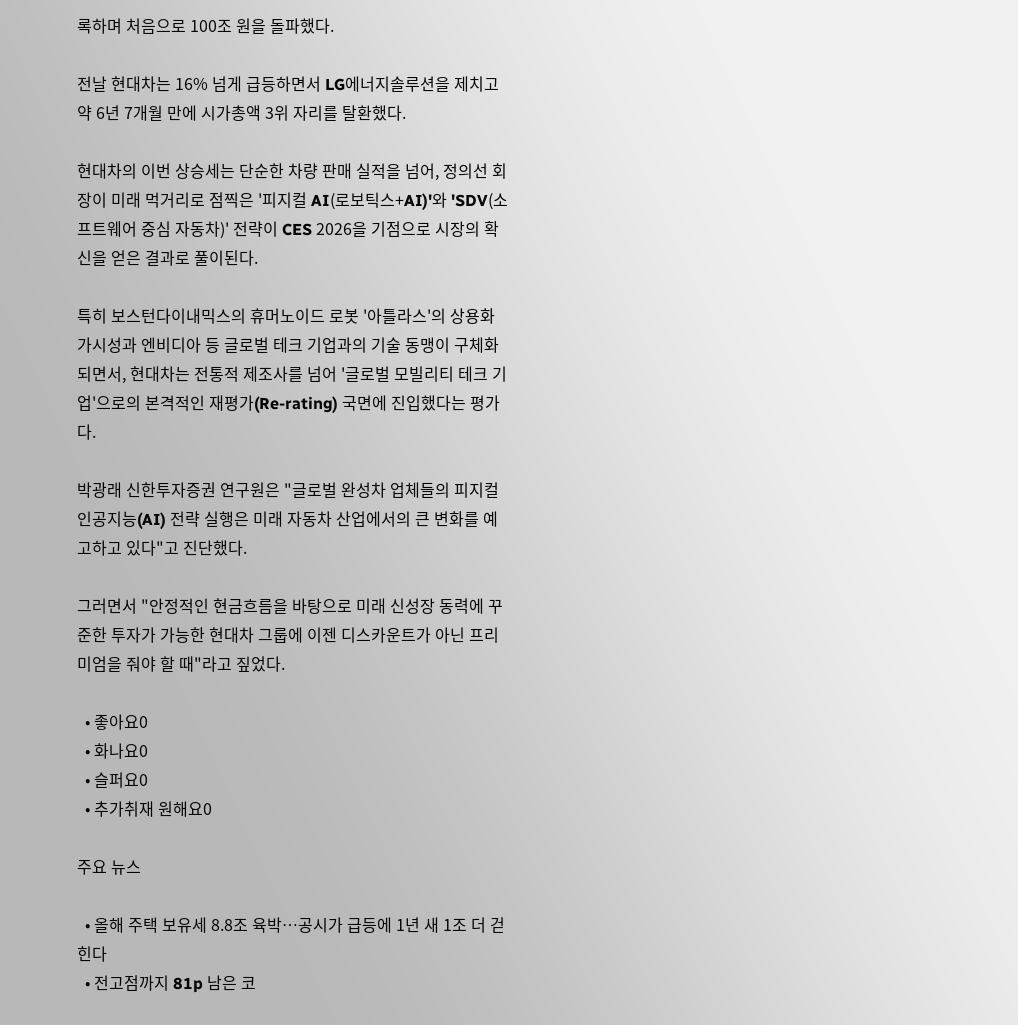록하며 처음으로 100조 원을 돌파했다.

전날 현대차는 16% 넘게 급등하면서 LG에너지솔루션을 제치고 약 6년 7개월 만에 시가총액 3위 자리를 탈환했다.

현대차의 이번 상승세는 단순한 차량 판매 실적을 넘어, 정의선 회장이 미래 먹거리로 점찍은 '피지컬 AI(로보틱스+AI)'와 'SDV(소프트웨어 중심 자동차)' 전략이 CES 2026을 기점으로 시장의 확신을 얻은 결과로 풀이된다.

특히 보스턴다이내믹스의 휴머노이드 로봇 '아틀라스'의 상용화 가시성과 엔비디아 등 글로벌 테크 기업과의 기술 동맹이 구체화되면서, 현대차는 전통적 제조사를 넘어 '글로벌 모빌리티 테크 기업'으로의 본격적인 재평가(Re-rating) 국면에 진입했다는 평가다.

박광래 신한투자증권 연구원은 "글로벌 완성차 업체들의 피지컬 인공지능(AI) 전략 실행은 미래 자동차 산업에서의 큰 변화를 예고하고 있다"고 진단했다.

그러면서 "안정적인 현금흐름을 바탕으로 미래 신성장 동력에 꾸준한 투자가 가능한 현대차 그룹에 이젠 디스카운트가 아닌 프리미엄을 줘야 할 때"라고 짚었다.

  • 좋아요0
  • 화나요0
  • 슬퍼요0
  • 추가취재 원해요0

주요 뉴스

  • 올해 주택 보유세 8.8조 육박…공시가 급등에 1년 새 1조 더 걷힌다
  • 전고점까지 81p 남은 코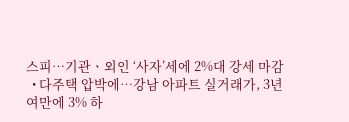스피⋯기관ㆍ외인 ‘사자’세에 2%대 강세 마감
  • 다주택 압박에⋯강남 아파트 실거래가, 3년여만에 3% 하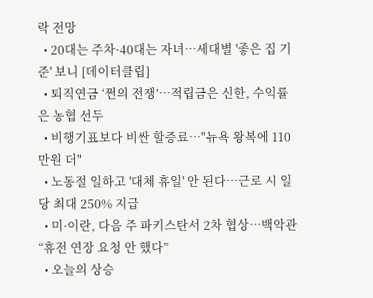락 전망
  • 20대는 주차·40대는 자녀…세대별 '좋은 집 기준' 보니 [데이터클립]
  • 퇴직연금 ‘쩐의 전쟁’⋯적립금은 신한, 수익률은 농협 선두
  • 비행기표보다 비싼 할증료…"뉴욕 왕복에 110만원 더"
  • 노동절 일하고 '대체 휴일' 안 된다⋯근로 시 일당 최대 250% 지급
  • 미·이란, 다음 주 파키스탄서 2차 협상…백악관 “휴전 연장 요청 안 했다”
  • 오늘의 상승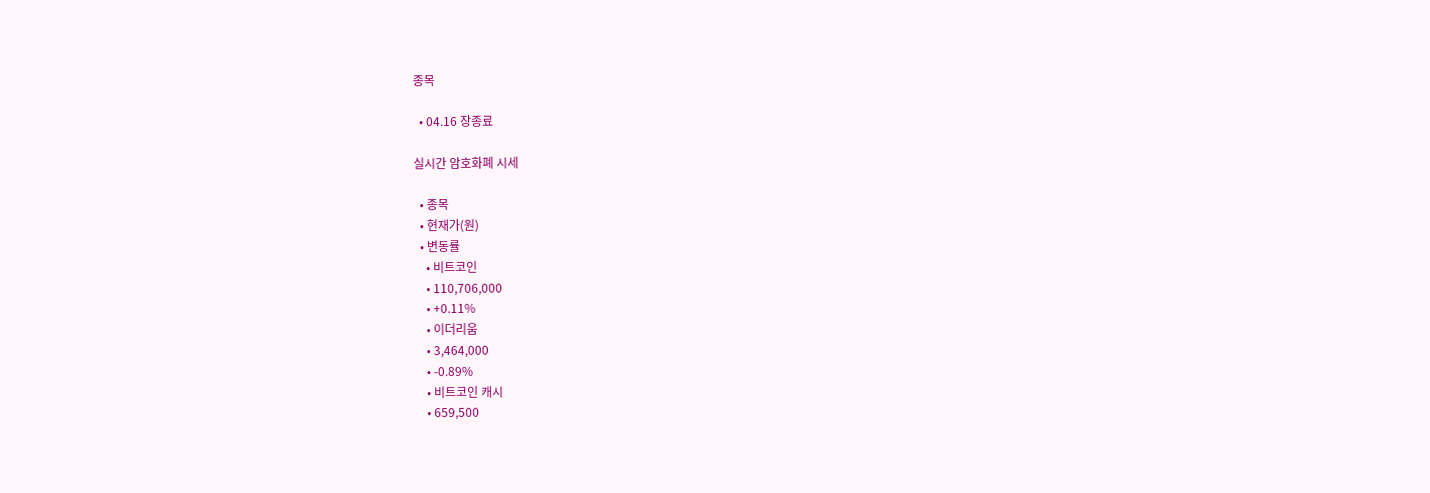종목

  • 04.16 장종료

실시간 암호화폐 시세

  • 종목
  • 현재가(원)
  • 변동률
    • 비트코인
    • 110,706,000
    • +0.11%
    • 이더리움
    • 3,464,000
    • -0.89%
    • 비트코인 캐시
    • 659,500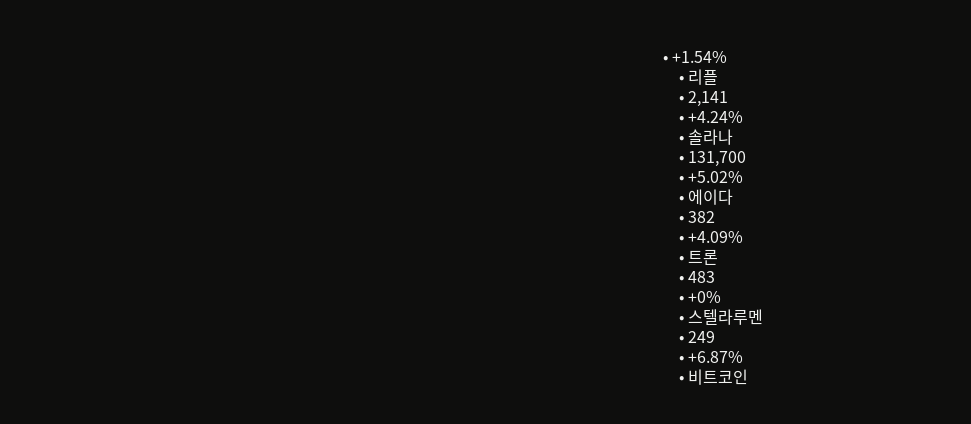• +1.54%
    • 리플
    • 2,141
    • +4.24%
    • 솔라나
    • 131,700
    • +5.02%
    • 에이다
    • 382
    • +4.09%
    • 트론
    • 483
    • +0%
    • 스텔라루멘
    • 249
    • +6.87%
    • 비트코인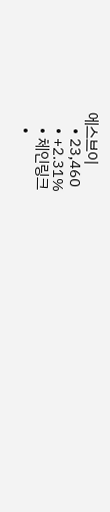에스브이
    • 23,460
    • +2.31%
    • 체인링크
    •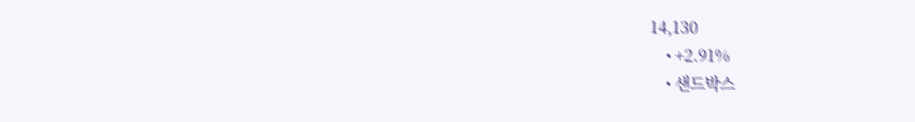14,130
    • +2.91%
    • 샌드박스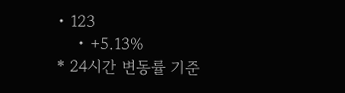• 123
    • +5.13%
* 24시간 변동률 기준